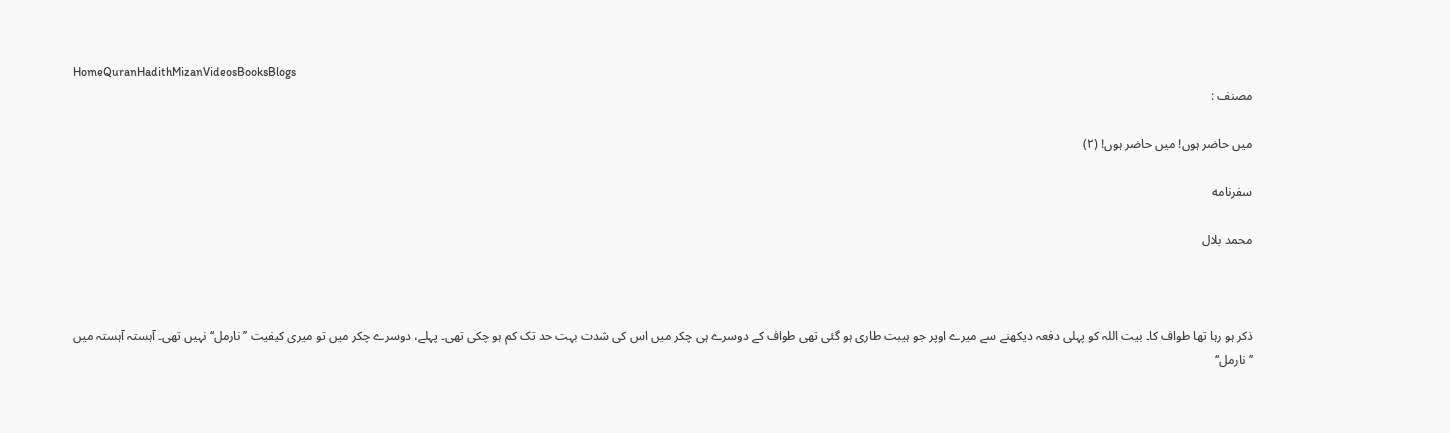HomeQuranHadithMizanVideosBooksBlogs
مصنف :

میں حاضر ہوں! میں حاضر ہوں! (۲)

سفرنامه

محمد بلال



ذکر ہو رہا تھا طواف کا۔ بیت اللہ کو پہلی دفعہ دیکھنے سے میرے اوپر جو ہیبت طاری ہو گئی تھی طواف کے دوسرے ہی چکر میں اس کی شدت بہت حد تک کم ہو چکی تھی۔ پہلے، دوسرے چکر میں تو میری کیفیت ’’نارمل‘‘ نہیں تھی۔ آہستہ آہستہ میں ’’نارمل‘‘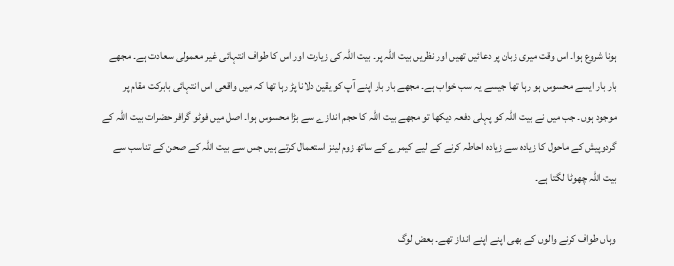ہونا شروع ہوا۔ اس وقت میری زبان پر دعائیں تھیں اور نظریں بیت اللہ پر۔ بیت اللہ کی زیارت اور اس کا طواف انتہائی غیر معمولی سعادت ہے۔ مجھے بار بار ایسے محسوس ہو رہا تھا جیسے یہ سب خواب ہے۔ مجھے بار بار اپنے آپ کو یقین دلانا پڑ رہا تھا کہ میں واقعی اس انتہائی بابرکت مقام پر موجود ہوں۔ جب میں نے بیت اللہ کو پہلی دفعہ دیکھا تو مجھے بیت اللہ کا حجم اندازے سے بڑا محسوس ہوا۔ اصل میں فوٹو گرافر حضرات بیت اللہ کے گردوپیش کے ماحول کا زیادہ سے زیادہ احاطہ کرنے کے لیے کیمرے کے ساتھ زوم لینز استعمال کرتے ہیں جس سے بیت اللہ کے صحن کے تناسب سے بیت اللہ چھوٹا لگتا ہے۔

وہاں طواف کرنے والوں کے بھی اپنے اپنے انداز تھے۔ بعض لوگ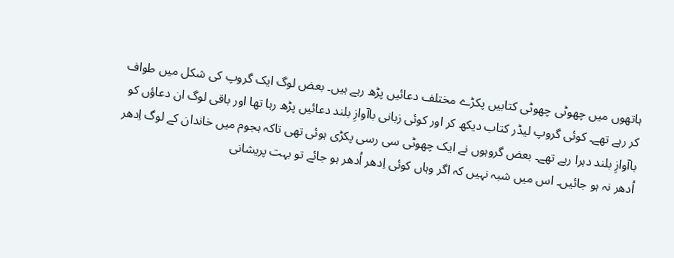ہاتھوں میں چھوٹی چھوٹی کتابیں پکڑے مختلف دعائیں پڑھ رہے ہیں۔ بعض لوگ ایک گروپ کی شکل میں طواف کر رہے تھے۔ کوئی گروپ لیڈر کتاب دیکھ کر اور کوئی زبانی باآوازِ بلند دعائیں پڑھ رہا تھا اور باقی لوگ ان دعاؤں کو باآوازِ بلند دہرا رہے تھے۔ بعض گروہوں نے ایک چھوٹی سی رسی پکڑی ہوئی تھی تاکہ ہجوم میں خاندان کے لوگ اِدھر اُدھر نہ ہو جائیں۔ اس میں شبہ نہیں کہ اگر وہاں کوئی اِدھر اُدھر ہو جائے تو بہت پریشانی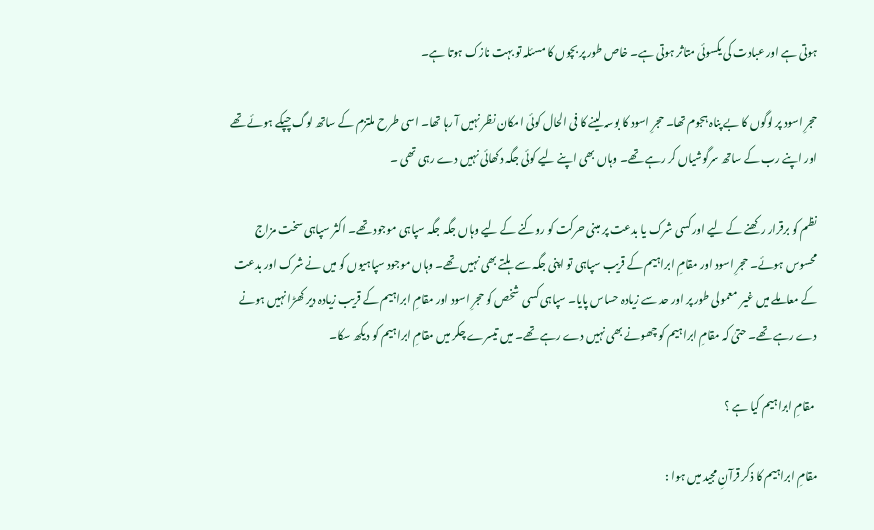ہوتی ہے اور عبادت کی یکسوئی متاثر ہوتی ہے۔ خاص طور پر بچوں کا مسئلہ تو بہت نازک ہوتا ہے۔

حجرِ اسود پر لوگوں کا بے پناہ ہجوم تھا۔ حجرِ اسود کا بوسہ لینے کا فی الحال کوئی امکان نظر نہیں آ رہا تھا۔ اسی طرح ملتزم کے ساتھ لوگ چپکے ہوئے تھے اور اپنے رب کے ساتھ سرگوشیاں کر رہے تھے۔ وہاں بھی اپنے لیے کوئی جگہ دکھائی نہیں دے رہی تھی ۔

نظم کو برقرار رکھنے کے لیے اور کسی شرک یا بدعت پر مبنی حرکت کو روکنے کے لیے وہاں جگہ جگہ سپاہی موجود تھے۔ اکثر سپاہی سخت مزاج محسوس ہوئے۔ حجرِ اسود اور مقامِ ابراہیم کے قریب سپاہی تو اپنی جگہ سے ہلتے بھی نہیں تھے۔ وہاں موجود سپاہیوں کو میں نے شرک اور بدعت کے معاملے میں غیر  معمولی طور پر اور حد سے زیادہ حساس پایا۔ سپاہی کسی  شخص کو حجرِ اسود اور مقامِ ابراہیم کے قریب زیادہ دیر کھڑا نہیں ہونے دے رہے تھے۔ حتیٰ کہ مقامِ ابراہیم کو چھونے بھی نہیں دے رہے تھے۔ میں تیسرے چکر میں مقامِ ابراہیم کو دیکھ سکا۔

 مقامِ ابراہیم کیا ہے ؟

مقامِ ابراہیم کا ذکر قرآنِ مجید میں ہوا :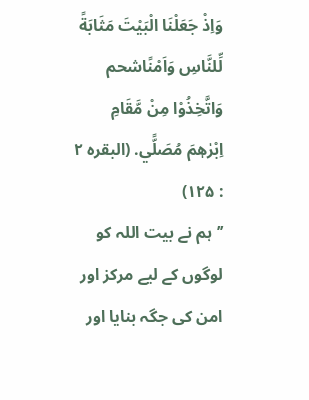وَاِذْ جَعَلْنَا الْبَيْتَ مَثَابَةً لِّلنَّاسِ وَاَمْنًاشحم وَاتَّخِذُوْا مِنْ مَّقَامِ اِبْرٰهٖمَ مُصَلًّي. (البقرہ ۲ : ۱۲۵)
’’ہم نے بیت اللہ کو لوگوں کے لیے مرکز اور امن کی جگہ بنایا اور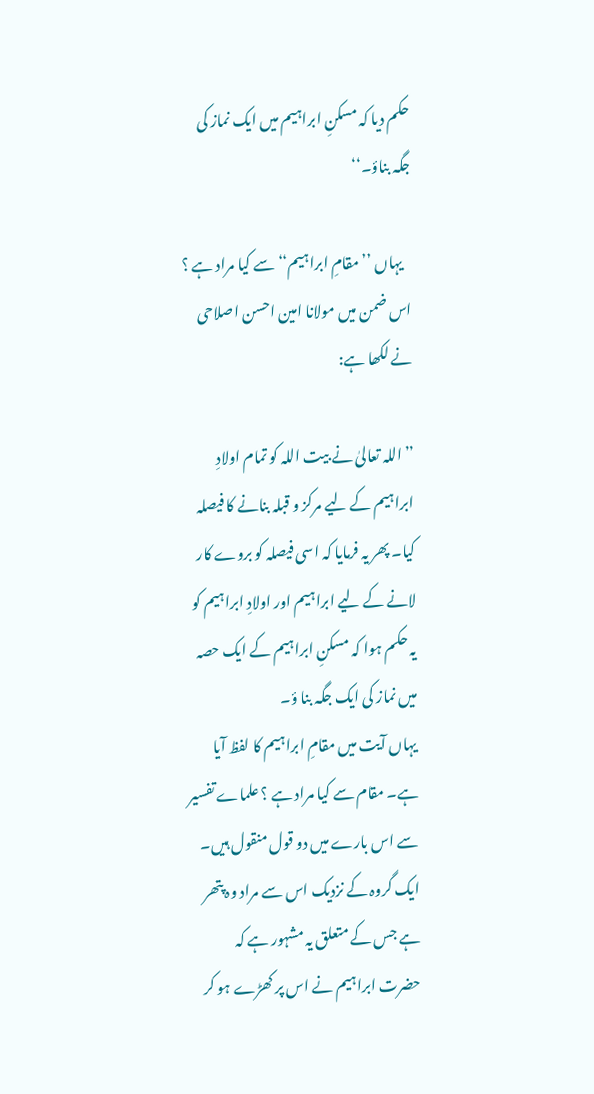حکم دیا کہ مسکنِ ابراہیم میں ایک نماز کی جگہ بناؤ۔‘‘

   یہاں ’’مقامِ ابراہیم‘‘ سے کیا مراد ہے ؟ اس ضمن میں مولانا امین احسن اصلاحی نے لکھا ہے:

’’اللہ تعالیٰ نے بیت اللہ کو تمام اولادِ ابراہیم کے لیے مرکز و قبلہ بنانے کا فیصلہ کیا۔ پھر یہ فرمایا کہ اسی فیصلہ کو بروے کار لانے کے لیے ابراہیم اور اولادِ ابراہیم کو یہ حکم ہوا کہ مسکنِ ابراہیم کے ایک حصہ میں نماز کی ایک جگہ بنا ؤ۔
یہاں آیت میں مقامِ ابراہیم کا لفظ آیا ہے۔ مقام سے کیا مراد ہے ؟ علماے تفسیر سے اس بارے میں دو قول منقول ہیں۔ ایک گروہ کے نزدیک اس سے مراد وہ پتھر ہے جس کے متعلق یہ مشہور ہے کہ حضرت ابراہیم نے اس پر کھڑے ہو کر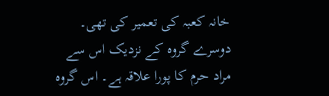خانہ کعبہ کی تعمیر کی تھی۔ دوسرے گروہ کے نزدیک اس سے مراد حرم کا پورا علاقہ ہے۔ اس گروہ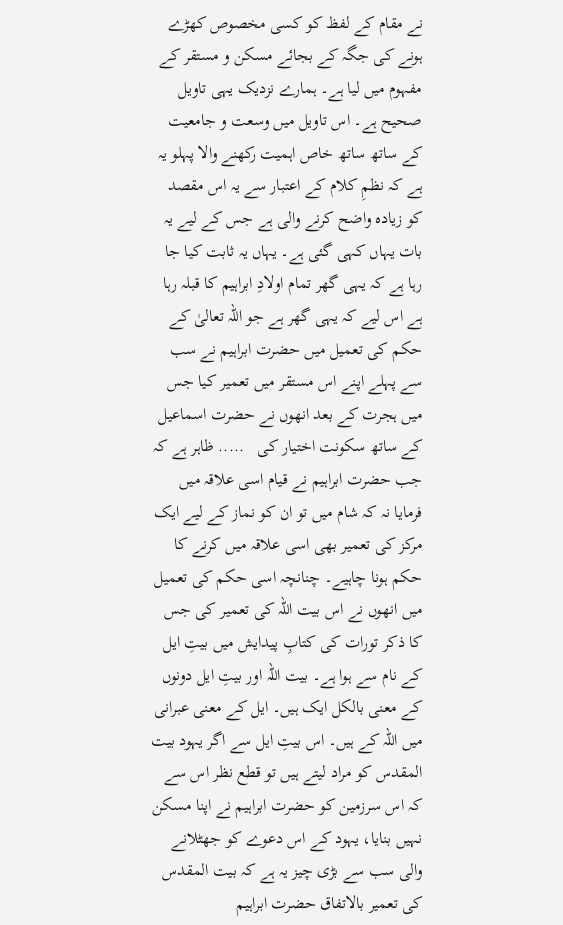نے مقام کے لفظ کو کسی مخصوص کھڑے ہونے کی جگہ کے بجائے مسکن و مستقر کے مفہوم میں لیا ہے۔ ہمارے نزدیک یہی تاویل صحیح ہے۔ اس تاویل میں وسعت و جامعیت کے ساتھ ساتھ خاص اہمیت رکھنے والا پہلو یہ ہے کہ نظمِ کلام کے اعتبار سے یہ اس مقصد کو زیادہ واضح کرنے والی ہے جس کے لیے یہ بات یہاں کہی گئی ہے۔ یہاں یہ ثابت کیا جا رہا ہے کہ یہی گھر تمام اولادِ ابراہیم کا قبلہ رہا ہے اس لیے کہ یہی گھر ہے جو اللہ تعالیٰ کے حکم کی تعمیل میں حضرت ابراہیم نے سب سے پہلے اپنے اس مستقر میں تعمیر کیا جس میں ہجرت کے بعد انھوں نے حضرت اسماعیل کے ساتھ سکونت اختیار کی   ..... ظاہر ہے کہ جب حضرت ابراہیم نے قیام اسی علاقہ میں فرمایا نہ کہ شام میں تو ان کو نماز کے لیے ایک مرکز کی تعمیر بھی اسی علاقہ میں کرنے کا حکم ہونا چاہیے۔ چنانچہ اسی حکم کی تعمیل میں انھوں نے اس بیت اللہ کی تعمیر کی جس کا ذکر تورات کی کتابِ پیدایش میں بیتِ ایل کے نام سے ہوا ہے۔ بیت اللہ اور بیتِ ایل دونوں کے معنی بالکل ایک ہیں۔ ایل کے معنی عبرانی میں اللہ کے ہیں۔ اس بیتِ ایل سے اگر یہود بیت المقدس کو مراد لیتے ہیں تو قطع نظر اس سے کہ اس سرزمین کو حضرت ابراہیم نے اپنا مسکن نہیں بنایا، یہود کے اس دعوے کو جھٹلانے والی سب سے بڑی چیز یہ ہے کہ بیت المقدس کی تعمیر بالاتفاق حضرت ابراہیم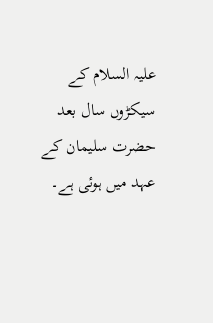علیہ السلام کے سیکڑوں سال بعد حضرت سلیمان کے عہد میں ہوئی ہے۔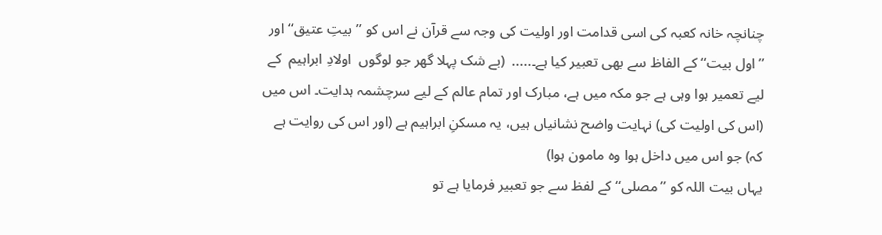چنانچہ خانہ کعبہ کی اسی قدامت اور اولیت کی وجہ سے قرآن نے اس کو ’’بیتِ عتیق‘‘ اور ’’اول بیت‘‘ کے الفاظ سے بھی تعبیر کیا ہے۔.....  (بے شک پہلا گھر جو لوگوں  اولادِ ابراہیم  کے لیے تعمیر ہوا وہی ہے جو مکہ میں ہے، مبارک اور تمام عالم کے لیے سرچشمہ ہدایت۔ اس میں (اس کی اولیت کی) نہایت واضح نشانیاں ہیں، یہ مسکنِ ابراہیم ہے (اور اس کی روایت ہے کہ) جو اس میں داخل ہوا وہ مامون ہوا)
یہاں بیت اللہ کو ’’مصلی‘‘ کے لفظ سے جو تعبیر فرمایا ہے تو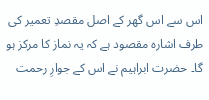اس سے اس گھر کے اصل مقصدِ تعمیر کی طرف اشارہ مقصود ہے کہ یہ نماز کا مرکز ہو گا۔ حضرت ابراہیم نے اس کے جوارِ رحمت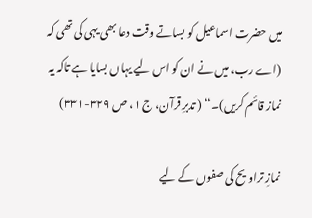میں حضرت اسماعیل کو بساتے وقت دعا بھی یہی کی تھی کہ (اے رب، میں نے ان کو اس لیے یہاں بسایا ہے تاکہ یہ نماز قائم کریں)۔‘‘ ( تدبرِ قرآن، ج ۱، ص ۳۲۹-۳۳۱)

نمازِ تراویح کی صفوں کے لیے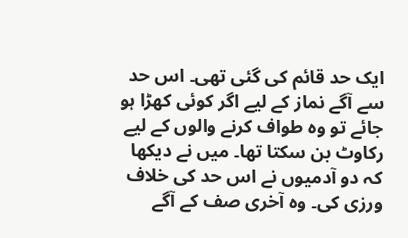ایک حد قائم کی گئی تھی۔ اس حد سے آگے نماز کے لیے اگر کوئی کھڑا ہو جائے تو وہ طواف کرنے والوں کے لیے رکاوٹ بن سکتا تھا۔ میں نے دیکھا کہ دو آدمیوں نے اس حد کی خلاف ورزی کی۔ وہ آخری صف کے آگے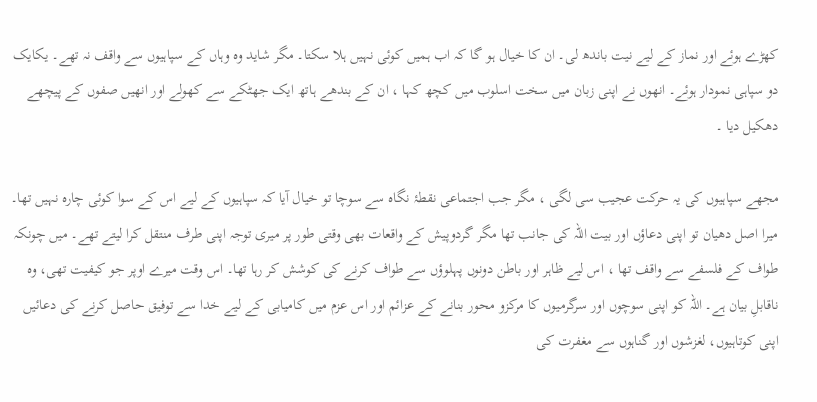کھڑے ہوئے اور نماز کے لیے نیت باندھ لی۔ ان کا خیال ہو گا کہ اب ہمیں کوئی نہیں ہلا سکتا۔ مگر شاید وہ وہاں کے سپاہیوں سے واقف نہ تھے۔ یکایک دو سپاہی نمودار ہوئے۔ انھوں نے اپنی زبان میں سخت اسلوب میں کچھ کہا ، ان کے بندھے ہاتھ ایک جھٹکے سے کھولے اور انھیں صفوں کے پیچھے دھکیل دیا ۔

مجھے سپاہیوں کی یہ حرکت عجیب سی لگی ، مگر جب اجتماعی نقطۂ نگاہ سے سوچا تو خیال آیا کہ سپاہیوں کے لیے اس کے سوا کوئی چارہ نہیں تھا۔ میرا اصل دھیان تو اپنی دعاؤں اور بیت اللہ کی جانب تھا مگر گردوپیش کے واقعات بھی وقتی طور پر میری توجہ اپنی طرف منتقل کرا لیتے تھے۔ میں چونکہ طواف کے فلسفے سے واقف تھا ، اس لیے ظاہر اور باطن دونوں پہلوؤں سے طواف کرنے کی کوشش کر رہا تھا۔ اس وقت میرے اوپر جو کیفیت تھی، وہ ناقابلِ بیان ہے۔ اللہ کو اپنی سوچوں اور سرگرمیوں کا مرکزو محور بنانے کے عزائم اور اس عزم میں کامیابی کے لیے خدا سے توفیق حاصل کرنے کی دعائیں اپنی کوتاہیوں، لغزشوں اور گناہوں سے مغفرت کی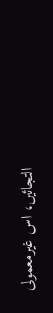التجائیں، اس غیرمعمولی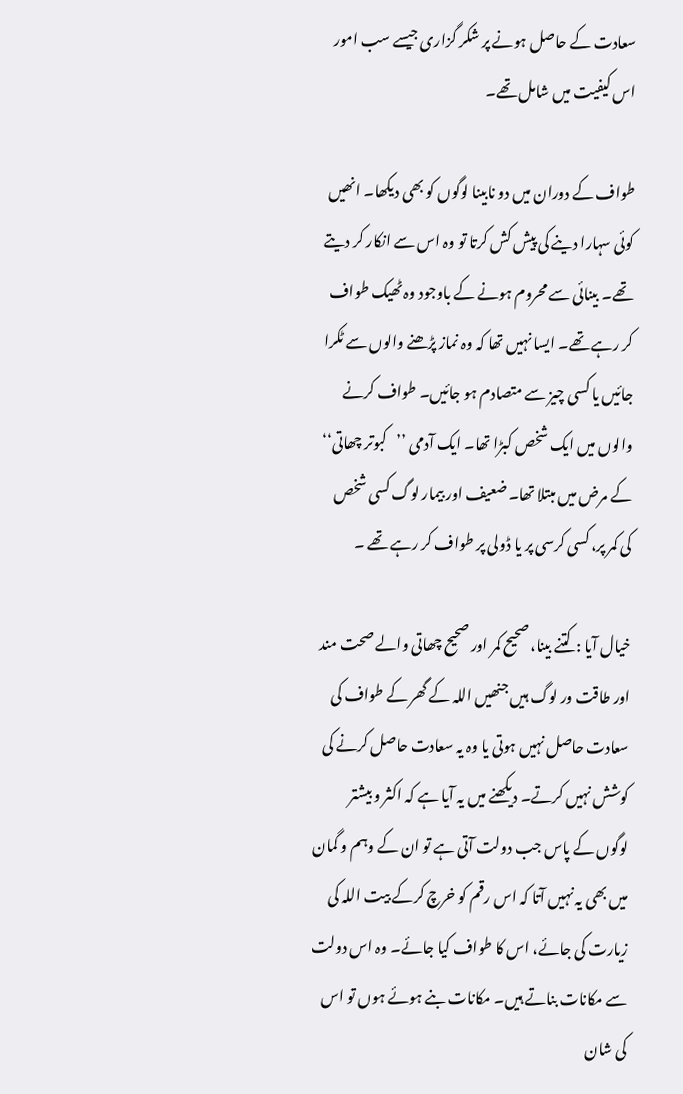سعادت کے حاصل ہونے پر شکر گزاری جیسے سب امور اس کیفیت میں شامل تھے۔

طواف کے دوران میں دو نابینا لوگوں کو بھی دیکھا۔ انھیں کوئی سہارا دینے کی پیش کش کرتا تو وہ اس سے انکار کر دیتے تھے۔ بینائی سے محروم ہونے کے باوجود وہ ٹھیک طواف کر رہے تھے۔ ایسا نہیں تھا کہ وہ نماز پڑھنے والوں سے ٹکرا جائیں یا کسی چیز سے متصادم ہو جائیں۔ طواف کرنے والوں میں ایک شخص کبڑا تھا۔ ایک آدمی ’’کبوتر چھاتی‘‘ کے مرض میں مبتلا تھا۔ ضعیف اور بیمار لوگ کسی شخص کی کمر پر، کسی کرسی پر یا ڈولی پر طواف کر رہے تھے ۔

خیال آیا : کتنے بینا، صحیح کمر اور صحیح چھاتی والے صحت مند اور طاقت ور لوگ ہیں جنھیں اللہ کے گھر کے طواف کی سعادت حاصل نہیں ہوتی یا وہ یہ سعادت حاصل کرنے کی کوشش نہیں کرتے۔ دیکھنے میں یہ آیا ہے کہ اکثر و بیشتر لوگوں کے پاس جب دولت آتی ہے تو ان کے وہم و گمان میں بھی یہ نہیں آتا کہ اس رقم کو خرچ کرکے بیت اللہ کی زیارت کی جائے، اس کا طواف کیا جائے۔ وہ اس دولت سے مکانات بناتے ہیں۔ مکانات بنے ہوئے ہوں تو اس کی شان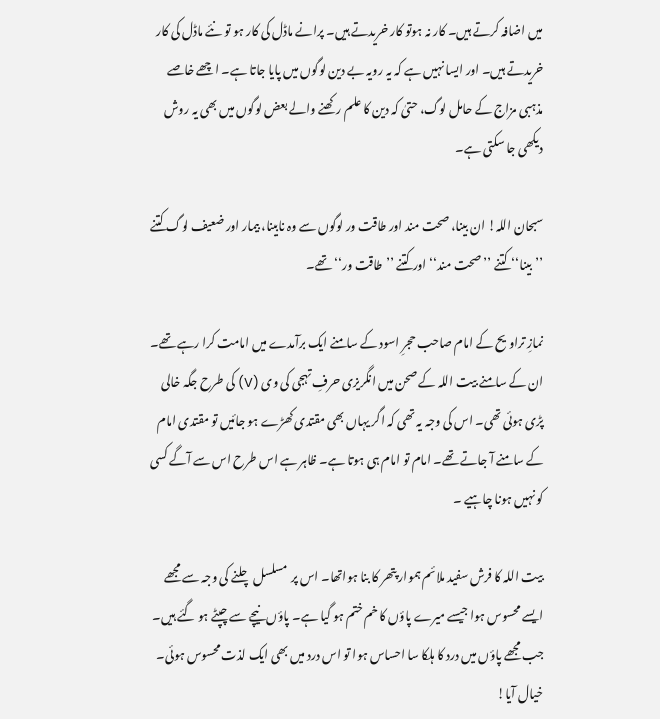میں اضافہ کرتے ہیں۔ کار نہ ہوتو کار خریدتے ہیں۔ پرانے ماڈل کی کار ہو تو نئے ماڈل کی کار خریدتے ہیں۔ اور ایسا نہیں ہے کہ یہ رویہ بے دین لوگوں میں پایا جاتا ہے۔ اچھے خاصے مذہبی مزاج کے حامل لوگ، حتیٰ کہ دین کا علم رکھنے والے بعض لوگوں میں بھی یہ روش دیکھی جا سکتی ہے۔

سبحان اللہ! ان بینا، صحت مند اور طاقت ور لوگوں سے وہ نابینا، بیمار اور ضعیف لوگ کتنے ’’بینا‘‘ کتنے ’’صحت مند‘‘ اور کتنے ’’طاقت ور‘‘ تھے۔

نمازِ تراویح کے امام صاحب حجرِ اسود کے سامنے ایک برآمدے میں امامت کرا رہے تھے۔ ان کے سامنے بیت اللہ کے صحن میں انگریزی حرفِ تہجی کی وی (V) کی طرح جگہ خالی پڑی ہوئی تھی۔ اس کی وجہ یہ تھی کہ اگر یہاں بھی مقتدی کھڑے ہو جائیں تو مقتدی امام کے سامنے آ جاتے تھے۔ امام تو امام ہی ہوتا ہے۔ ظاہر ہے اس طرح اس سے آگے کسی کو نہیں ہونا چاہیے ۔

بیت اللہ کا فرش سفید ملائم ہموار پتھر کا بنا ہواتھا۔ اس پر  مسلسل چلنے کی وجہ سے مجھے ایسے محسوس ہوا جیسے میرے پاؤں کا خم ختم ہو گیا ہے۔ پاؤں نیچے سے چپٹے ہو گئے ہیں۔ جب مجھے پاؤں میں درد کا ہلکا سا احساس ہوا تو اس درد میں بھی ایک لذت محسوس ہوئی۔ خیال آیا!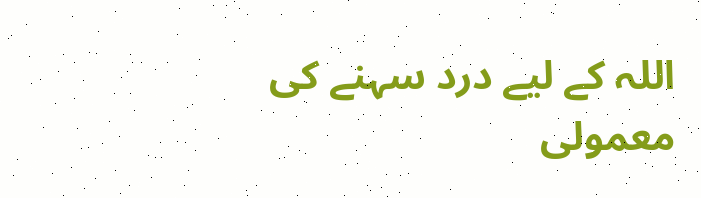اللہ کے لیے درد سہنے کی معمولی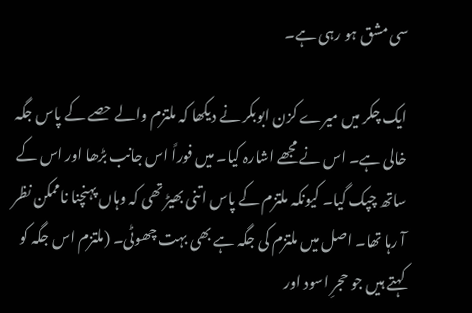سی مشق ہو رہی ہے۔

ایک چکر میں میرے کزن ابوبکر نے دیکھا کہ ملتزم والے حصے کے پاس جگہ خالی ہے۔ اس نے مجھے اشارہ کیا۔ میں فوراً اس جانب بڑھا اور اس کے ساتھ چپک گیا۔ کیونکہ ملتزم کے پاس اتنی بھیڑ تھی کہ وہاں پہنچنا ناممکن نظر آ رہا تھا۔ اصل میں ملتزم کی جگہ ہے بھی بہت چھوٹی۔ (ملتزم اس جگہ کو کہتے ہیں جو حجرِ اسود اور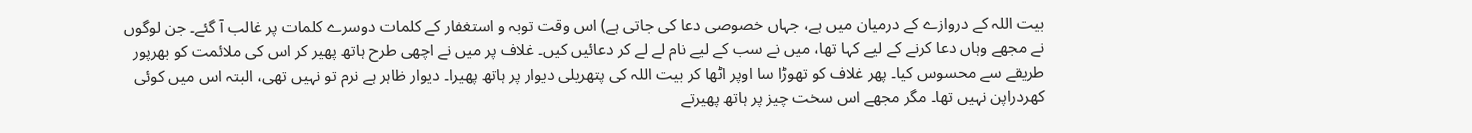بیت اللہ کے دروازے کے درمیان میں ہے، جہاں خصوصی دعا کی جاتی ہے) اس وقت توبہ و استغفار کے کلمات دوسرے کلمات پر غالب آ گئے۔ جن لوگوں نے مجھے وہاں دعا کرنے کے لیے کہا تھا، میں نے سب کے لیے نام لے لے کر دعائیں کیں۔ غلاف پر میں نے اچھی طرح ہاتھ پھیر کر اس کی ملائمت کو بھرپور طریقے سے محسوس کیا۔ پھر غلاف کو تھوڑا سا اوپر اٹھا کر بیت اللہ کی پتھریلی دیوار پر ہاتھ پھیرا۔ دیوار ظاہر ہے نرم تو نہیں تھی، البتہ اس میں کوئی کھردراپن نہیں تھا۔ مگر مجھے اس سخت چیز پر ہاتھ پھیرتے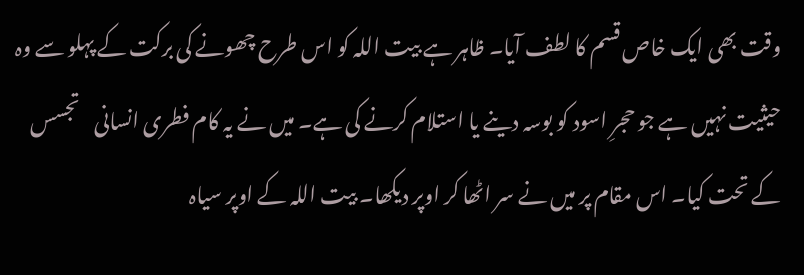وقت بھی ایک خاص قسم کا لطف آیا۔ ظاہر ہے بیت اللہ کو اس طرح چھونے کی برکت کے پہلو سے وہ حیثیت نہیں ہے جو حجرِ اسود کو بوسہ دینے یا استلام کرنے کی ہے۔ میں نے یہ کام فطری انسانی    تجسس کے تحت کیا۔ اس مقام پر میں نے سر اٹھا کر اوپر دیکھا۔ بیت اللہ کے اوپر سیاہ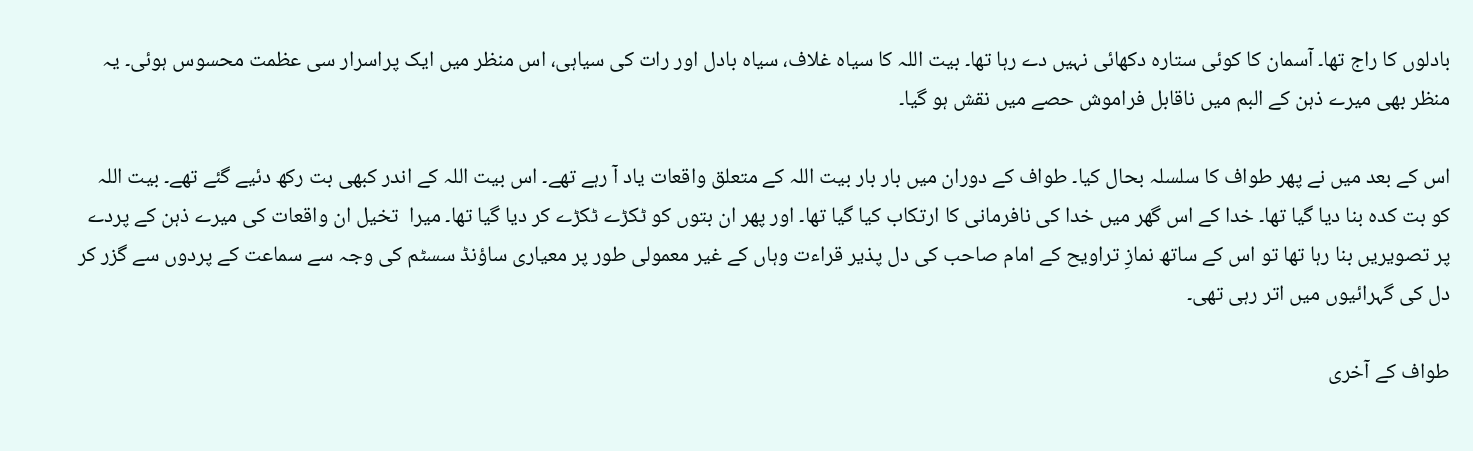بادلوں کا راج تھا۔ آسمان کا کوئی ستارہ دکھائی نہیں دے رہا تھا۔ بیت اللہ کا سیاہ غلاف، سیاہ بادل اور رات کی سیاہی، اس منظر میں ایک پراسرار سی عظمت محسوس ہوئی۔ یہ منظر بھی میرے ذہن کے البم میں ناقابل فراموش حصے میں نقش ہو گیا۔

اس کے بعد میں نے پھر طواف کا سلسلہ بحال کیا۔ طواف کے دوران میں بار بار بیت اللہ کے متعلق واقعات یاد آ رہے تھے۔ اس بیت اللہ کے اندر کبھی بت رکھ دئیے گئے تھے۔ بیت اللہ کو بت کدہ بنا دیا گیا تھا۔ خدا کے اس گھر میں خدا کی نافرمانی کا ارتکاب کیا گیا تھا۔ اور پھر ان بتوں کو ٹکڑے ٹکڑے کر دیا گیا تھا۔ میرا  تخیل ان واقعات کی میرے ذہن کے پردے پر تصویریں بنا رہا تھا تو اس کے ساتھ نمازِ تراویح کے امام صاحب کی دل پذیر قراءت وہاں کے غیر معمولی طور پر معیاری ساؤنڈ سسٹم کی وجہ سے سماعت کے پردوں سے گزر کر دل کی گہرائیوں میں اتر رہی تھی۔

طواف کے آخری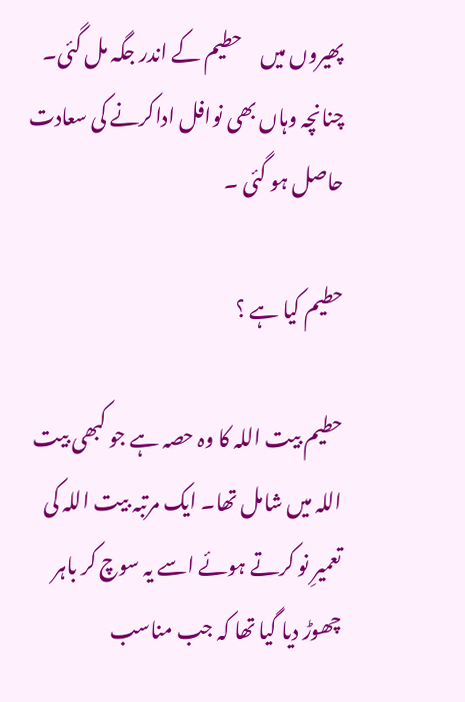پھیروں میں     حطیم کے اندر جگہ مل گئی۔ چنانچہ وہاں بھی نوافل اداکرنے کی سعادت حاصل ہو گئی ۔

حطیم کیا ہے ؟

حطیم بیت اللہ کا وہ حصہ ہے جو کبھی بیت اللہ میں شامل تھا۔ ایک مرتبہ بیت اللہ کی تعمیرِ نو کرتے ہوئے اسے یہ سوچ کر باہر چھوڑ دیا گیا تھا کہ جب مناسب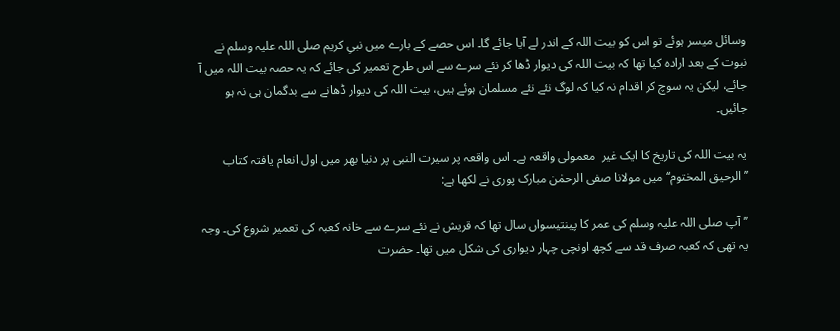وسائل میسر ہوئے تو اس کو بیت اللہ کے اندر لے آیا جائے گا۔ اس حصے کے بارے میں نبیِ کریم صلی اللہ علیہ وسلم نے نبوت کے بعد ارادہ کیا تھا کہ بیت اللہ کی دیوار ڈھا کر نئے سرے سے اس طرح تعمیر کی جائے کہ یہ حصہ بیت اللہ میں آ جائے، لیکن یہ سوچ کر اقدام نہ کیا کہ لوگ نئے نئے مسلمان ہوئے ہیں، بیت اللہ کی دیوار ڈھانے سے بدگمان ہی نہ ہو جائیں۔

یہ بیت اللہ کی تاریخ کا ایک غیر  معمولی واقعہ ہے۔ اس واقعہ پر سیرت النبی پر دنیا بھر میں اول انعام یافتہ کتاب ’’الرحیق المختوم‘‘ میں مولانا صفی الرحمٰن مبارک پوری نے لکھا ہے:

’’آپ صلی اللہ علیہ وسلم کی عمر کا پینتیسواں سال تھا کہ قریش نے نئے سرے سے خانہ کعبہ کی تعمیر شروع کی۔ وجہ یہ تھی کہ کعبہ صرف قد سے کچھ اونچی چہار دیواری کی شکل میں تھا۔ حضرت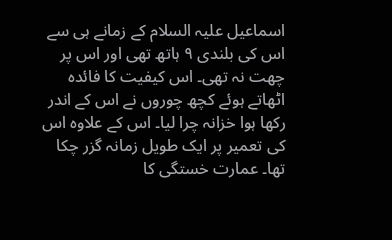اسماعیل علیہ السلام کے زمانے ہی سے اس کی بلندی ۹ ہاتھ تھی اور اس پر چھت نہ تھی۔ اس کیفیت کا فائدہ اٹھاتے ہوئے کچھ چوروں نے اس کے اندر رکھا ہوا خزانہ چرا لیا۔ اس کے علاوہ اس کی تعمیر پر ایک طویل زمانہ گزر چکا تھا۔ عمارت خستگی کا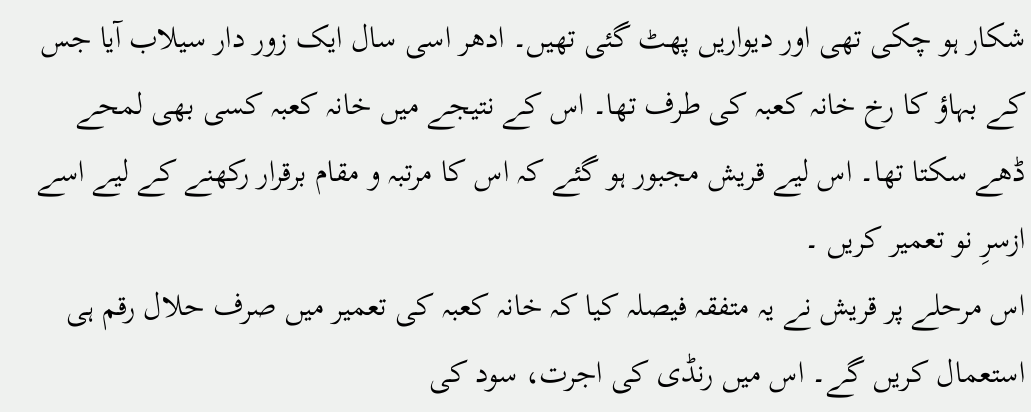شکار ہو چکی تھی اور دیواریں پھٹ گئی تھیں۔ ادھر اسی سال ایک زور دار سیلاب آیا جس کے بہاؤ کا رخ خانہ کعبہ کی طرف تھا۔ اس کے نتیجے میں خانہ کعبہ کسی بھی لمحے ڈھے سکتا تھا۔ اس لیے قریش مجبور ہو گئے کہ اس کا مرتبہ و مقام برقرار رکھنے کے لیے اسے ازسرِ نو تعمیر کریں ۔
اس مرحلے پر قریش نے یہ متفقہ فیصلہ کیا کہ خانہ کعبہ کی تعمیر میں صرف حلال رقم ہی استعمال کریں گے۔ اس میں رنڈی کی اجرت، سود کی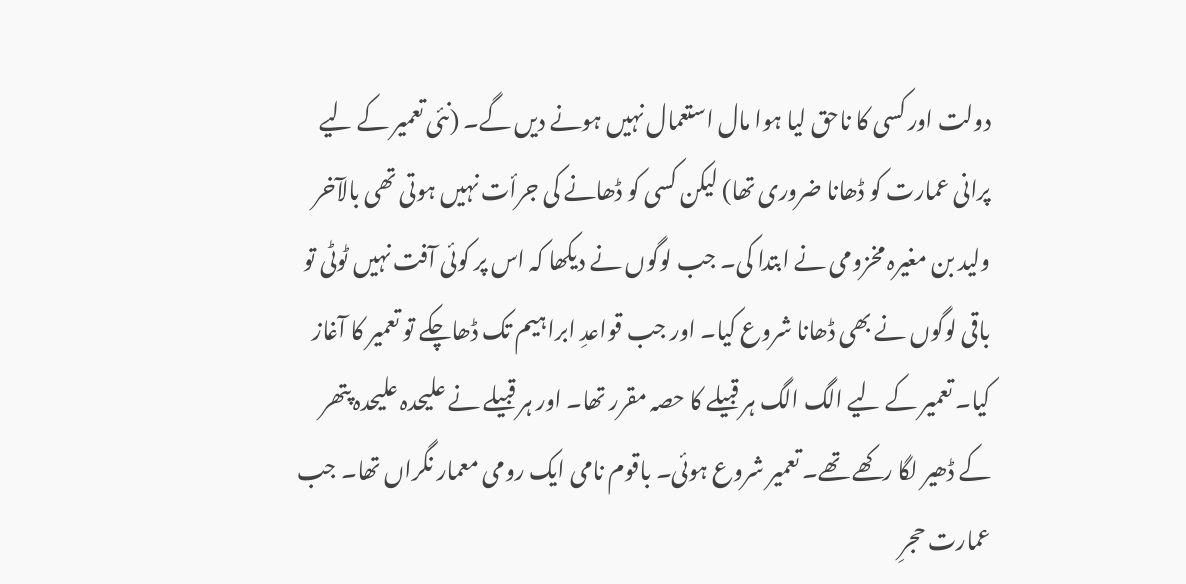دولت اور کسی کا ناحق لیا ہوا مال استعمال نہیں ہونے دیں گے۔ (نئی تعمیر کے لیے پرانی عمارت کو ڈھانا ضروری تھا) لیکن کسی کو ڈھانے کی جرأت نہیں ہوتی تھی بالآخر ولید بن مغیرہ مخزومی نے ابتدا کی۔ جب لوگوں نے دیکھا کہ اس پر کوئی آفت نہیں ٹوٹی تو باقی لوگوں نے بھی ڈھانا شروع کیا۔ اور جب قواعدِ ابراہیم تک ڈھاچکے تو تعمیر کا آغاز کیا۔ تعمیر کے لیے الگ الگ ہر قبیلے کا حصہ مقرر تھا۔ اور ہر قبیلے نے علیحدہ علیحدہ پتھر کے ڈھیر لگا رکھے تھے۔ تعمیر شروع ہوئی۔ باقوم نامی ایک رومی معمار نگراں تھا۔ جب عمارت حجرِ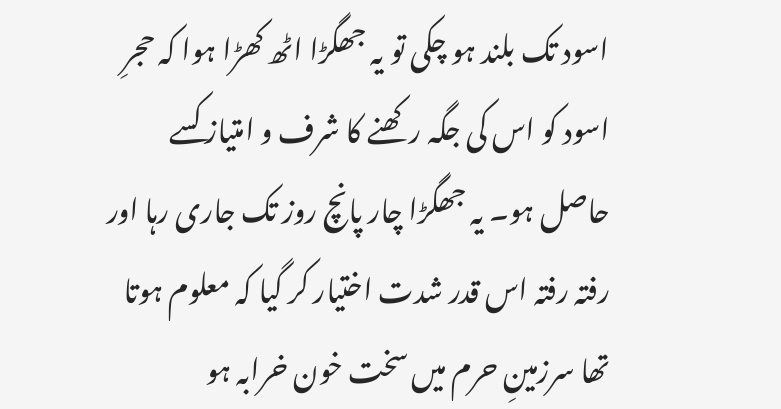اسود تک بلند ہو چکی تو یہ جھگڑا اٹھ کھڑا ہوا کہ حجرِ اسود کو اس کی جگہ رکھنے کا شرف و امتیاز کسے حاصل ہو۔ یہ جھگڑا چار پانچ روز تک جاری رہا اور رفتہ رفتہ اس قدر شدت اختیار کر گیا کہ معلوم ہوتا تھا سرزمینِ حرم میں سخت خون خرابہ ہو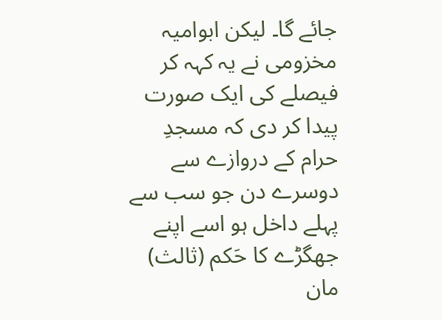جائے گا۔ لیکن ابوامیہ مخزومی نے یہ کہہ کر فیصلے کی ایک صورت پیدا کر دی کہ مسجدِ حرام کے دروازے سے دوسرے دن جو سب سے پہلے داخل ہو اسے اپنے جھگڑے کا حَکم (ثالث) مان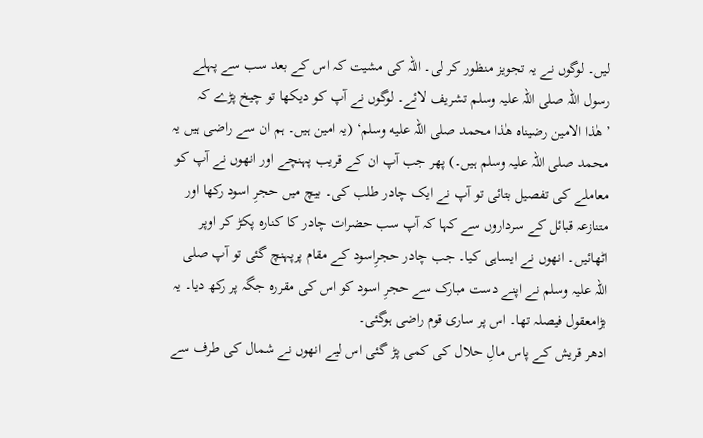لیں۔ لوگوں نے یہ تجویز منظور کر لی۔ اللہ کی مشیت کہ اس کے بعد سب سے پہلے رسول اللہ صلی اللہ علیہ وسلم تشریف لائے۔ لوگوں نے آپ کو دیکھا تو چیخ پڑے کہ ’هٰذا الامین رضیناه هٰذا محمد صلی اللہ علیه وسلم‘ (یہ امین ہیں۔ ہم ان سے راضی ہیں یہ محمد صلی اللہ علیہ وسلم ہیں۔) پھر جب آپ ان کے قریب پہنچے اور انھوں نے آپ کو معاملے کی تفصیل بتائی تو آپ نے ایک چادر طلب کی۔ بیچ میں حجرِ اسود رکھا اور متنازعہ قبائل کے سرداروں سے کہا کہ آپ سب حضرات چادر کا کنارہ پکڑ کر اوپر اٹھائیں۔ انھوں نے ایساہی کیا۔ جب چادر حجرِاسود کے مقام پرپہنچ گئی تو آپ صلی اللہ علیہ وسلم نے اپنے دست مبارک سے حجرِ اسود کو اس کی مقررہ جگہ پر رکھ دیا۔ یہ بڑامعقول فیصلہ تھا۔ اس پر ساری قوم راضی ہوگئی۔
ادھر قریش کے پاس مالِ حلال کی کمی پڑ گئی اس لیے انھوں نے شمال کی طرف سے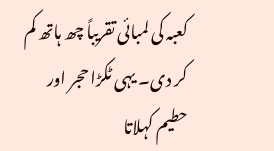کعبہ کی لمبائی تقریباً چھ ہاتھ کم کر دی۔ یہی ٹکڑا حجر اور حطیم کہلاتا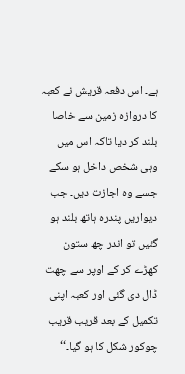ہے۔ اس دفعہ قریش نے کعبہ کا دروازہ زمین سے خاصا بلند کر دیا تاکہ اس میں وہی شخص داخل ہو سکے جسے وہ اجازت دیں۔ جب دیواریں پندرہ ہاتھ بلند ہو گئیں تو اندر چھ ستون کھڑے کر کے اوپر سے چھت ڈال دی گئی اور کعبہ اپنی تکمیل کے بعد قریب قریب چوکور شکل کا ہو گیا۔‘‘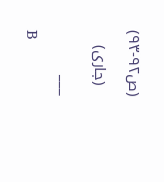(ص۹۲-۹۳)

  (جاری)

___

B